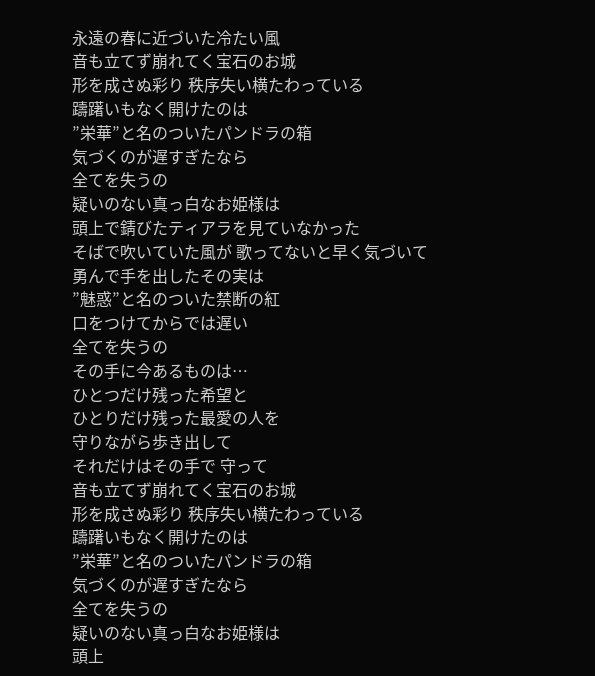永遠の春に近づいた冷たい風
音も立てず崩れてく宝石のお城
形を成さぬ彩り 秩序失い横たわっている
躊躇いもなく開けたのは
”栄華”と名のついたパンドラの箱
気づくのが遅すぎたなら
全てを失うの
疑いのない真っ白なお姫様は
頭上で錆びたティアラを見ていなかった
そばで吹いていた風が 歌ってないと早く気づいて
勇んで手を出したその実は
”魅惑”と名のついた禁断の紅
口をつけてからでは遅い
全てを失うの
その手に今あるものは…
ひとつだけ残った希望と
ひとりだけ残った最愛の人を
守りながら歩き出して
それだけはその手で 守って
音も立てず崩れてく宝石のお城
形を成さぬ彩り 秩序失い横たわっている
躊躇いもなく開けたのは
”栄華”と名のついたパンドラの箱
気づくのが遅すぎたなら
全てを失うの
疑いのない真っ白なお姫様は
頭上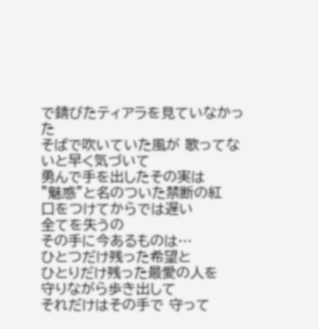で錆びたティアラを見ていなかった
そばで吹いていた風が 歌ってないと早く気づいて
勇んで手を出したその実は
”魅惑”と名のついた禁断の紅
口をつけてからでは遅い
全てを失うの
その手に今あるものは…
ひとつだけ残った希望と
ひとりだけ残った最愛の人を
守りながら歩き出して
それだけはその手で 守って